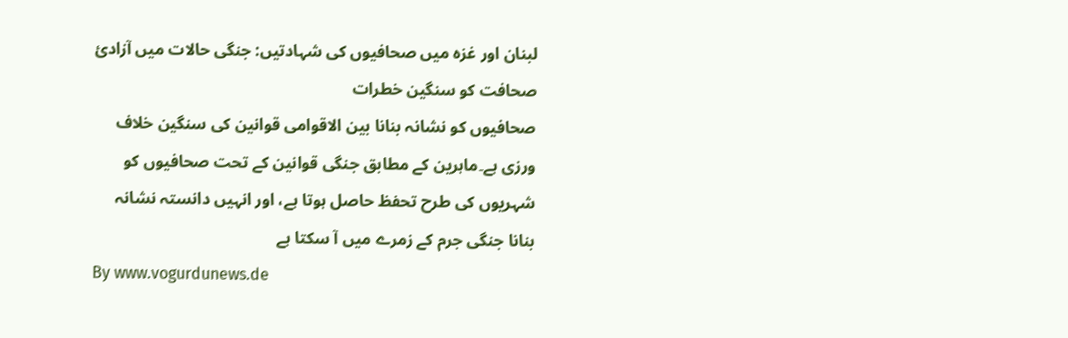لبنان اور غزہ میں صحافیوں کی شہادتیں: جنگی حالات میں آزادیٔ صحافت کو سنگین خطرات
صحافیوں کو نشانہ بنانا بین الاقوامی قوانین کی سنگین خلاف ورزی ہے۔ماہرین کے مطابق جنگی قوانین کے تحت صحافیوں کو شہریوں کی طرح تحفظ حاصل ہوتا ہے، اور انہیں دانستہ نشانہ بنانا جنگی جرم کے زمرے میں آ سکتا ہے
By www.vogurdunews.de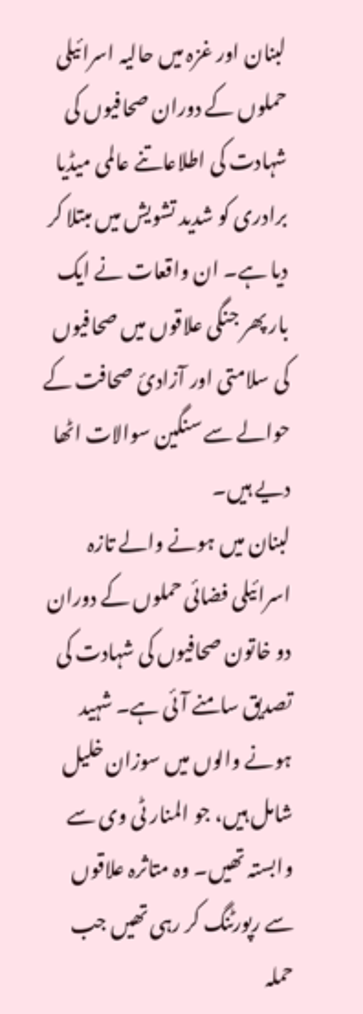لبنان اور غزہ میں حالیہ اسرائیلی حملوں کے دوران صحافیوں کی شہادت کی اطلاعاتنے عالمی میڈیا برادری کو شدید تشویش میں مبتلا کر دیا ہے۔ ان واقعات نے ایک بار پھر جنگی علاقوں میں صحافیوں کی سلامتی اور آزادیٔ صحافت کے حوالے سے سنگین سوالات اٹھا دیے ہیں۔
لبنان میں ہونے والے تازہ اسرائیلی فضائی حملوں کے دوران دو خاتون صحافیوں کی شہادت کی تصدیق سامنے آئی ہے۔ شہید ہونے والوں میں سوزان خلیل شامل ہیں، جو المنار ٹی وی سے وابستہ تھیں۔ وہ متاثرہ علاقوں سے رپورٹنگ کر رہی تھیں جب حملہ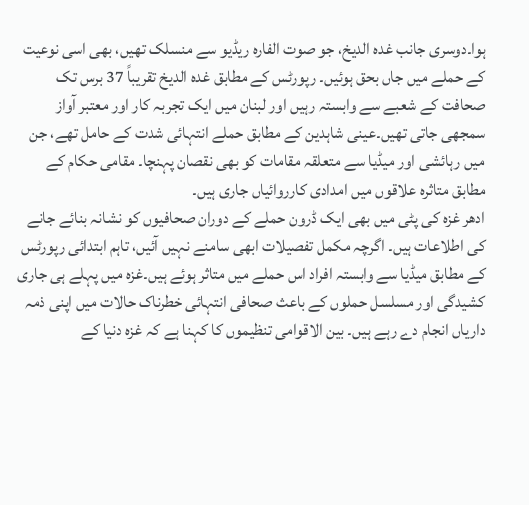ہوا۔دوسری جانب غدہ الدیخ، جو صوت الفارہ ریڈیو سے منسلک تھیں، بھی اسی نوعیت کے حملے میں جاں بحق ہوئیں۔ رپورٹس کے مطابق غدہ الدیخ تقریباً 37 برس تک صحافت کے شعبے سے وابستہ رہیں اور لبنان میں ایک تجربہ کار اور معتبر آواز سمجھی جاتی تھیں۔عینی شاہدین کے مطابق حملے انتہائی شدت کے حامل تھے، جن میں رہائشی اور میڈیا سے متعلقہ مقامات کو بھی نقصان پہنچا۔ مقامی حکام کے مطابق متاثرہ علاقوں میں امدادی کارروائیاں جاری ہیں۔
ادھر غزہ کی پٹی میں بھی ایک ڈرون حملے کے دوران صحافیوں کو نشانہ بنائے جانے کی اطلاعات ہیں۔ اگرچہ مکمل تفصیلات ابھی سامنے نہیں آئیں، تاہم ابتدائی رپورٹس کے مطابق میڈیا سے وابستہ افراد اس حملے میں متاثر ہوئے ہیں۔غزہ میں پہلے ہی جاری کشیدگی اور مسلسل حملوں کے باعث صحافی انتہائی خطرناک حالات میں اپنی ذمہ داریاں انجام دے رہے ہیں۔ بین الاقوامی تنظیموں کا کہنا ہے کہ غزہ دنیا کے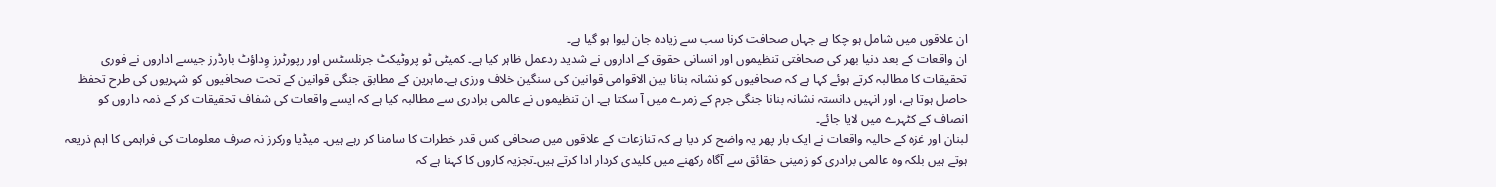ان علاقوں میں شامل ہو چکا ہے جہاں صحافت کرنا سب سے زیادہ جان لیوا ہو گیا ہے۔
ان واقعات کے بعد دنیا بھر کی صحافتی تنظیموں اور انسانی حقوق کے اداروں نے شدید ردعمل ظاہر کیا ہے۔ کمیٹی ٹو پروٹیکٹ جرنلسٹس اور رپورٹرز وِداؤٹ بارڈرز جیسے اداروں نے فوری تحقیقات کا مطالبہ کرتے ہوئے کہا ہے کہ صحافیوں کو نشانہ بنانا بین الاقوامی قوانین کی سنگین خلاف ورزی ہے۔ماہرین کے مطابق جنگی قوانین کے تحت صحافیوں کو شہریوں کی طرح تحفظ حاصل ہوتا ہے، اور انہیں دانستہ نشانہ بنانا جنگی جرم کے زمرے میں آ سکتا ہے۔ ان تنظیموں نے عالمی برادری سے مطالبہ کیا ہے کہ ایسے واقعات کی شفاف تحقیقات کر کے ذمہ داروں کو انصاف کے کٹہرے میں لایا جائے۔
لبنان اور غزہ کے حالیہ واقعات نے ایک بار پھر یہ واضح کر دیا ہے کہ تنازعات کے علاقوں میں صحافی کس قدر خطرات کا سامنا کر رہے ہیں۔ میڈیا ورکرز نہ صرف معلومات کی فراہمی کا اہم ذریعہ ہوتے ہیں بلکہ وہ عالمی برادری کو زمینی حقائق سے آگاہ رکھنے میں کلیدی کردار ادا کرتے ہیں۔تجزیہ کاروں کا کہنا ہے کہ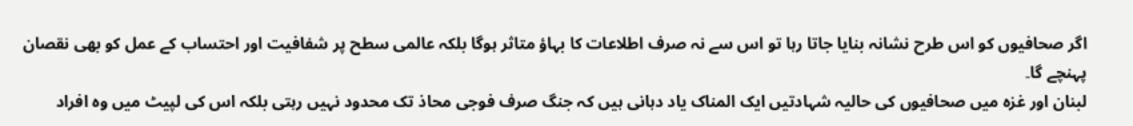اگر صحافیوں کو اس طرح نشانہ بنایا جاتا رہا تو اس سے نہ صرف اطلاعات کا بہاؤ متاثر ہوگا بلکہ عالمی سطح پر شفافیت اور احتساب کے عمل کو بھی نقصان پہنچے گا۔
لبنان اور غزہ میں صحافیوں کی حالیہ شہادتیں ایک المناک یاد دہانی ہیں کہ جنگ صرف فوجی محاذ تک محدود نہیں رہتی بلکہ اس کی لپیٹ میں وہ افراد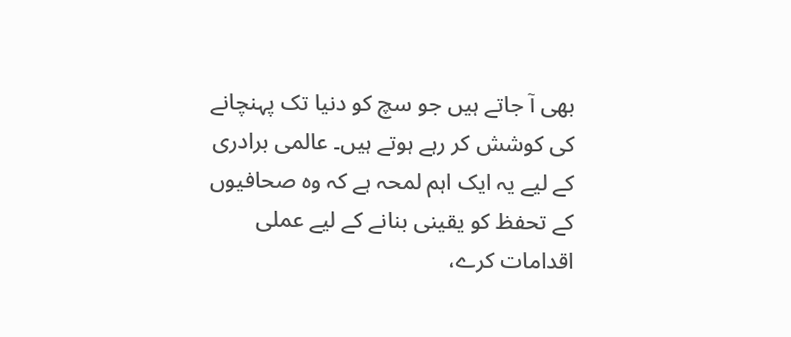بھی آ جاتے ہیں جو سچ کو دنیا تک پہنچانے کی کوشش کر رہے ہوتے ہیں۔ عالمی برادری کے لیے یہ ایک اہم لمحہ ہے کہ وہ صحافیوں کے تحفظ کو یقینی بنانے کے لیے عملی اقدامات کرے،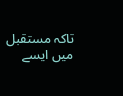تاکہ مستقبل میں ایسے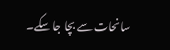سانحات سے بچا جا سکے۔